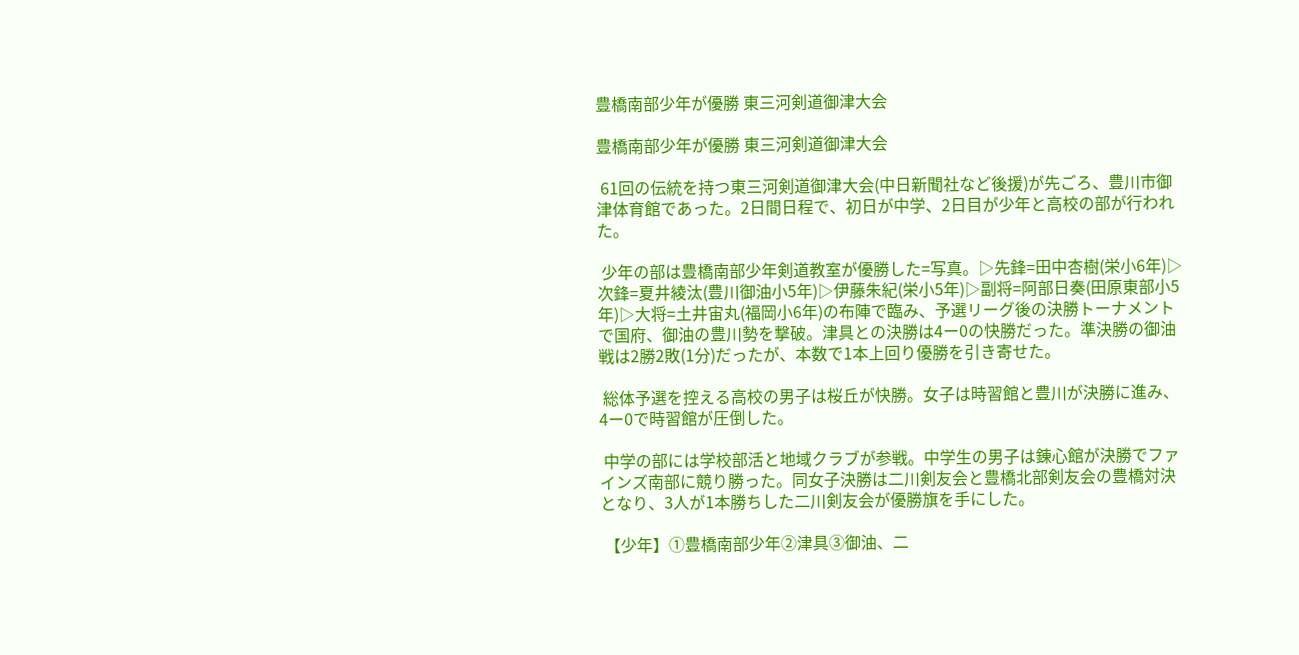豊橋南部少年が優勝 東三河剣道御津大会

豊橋南部少年が優勝 東三河剣道御津大会

 61回の伝統を持つ東三河剣道御津大会(中日新聞社など後援)が先ごろ、豊川市御津体育館であった。2日間日程で、初日が中学、2日目が少年と高校の部が行われた。

 少年の部は豊橋南部少年剣道教室が優勝した=写真。▷先鋒=田中杏樹(栄小6年)▷次鋒=夏井綾汰(豊川御油小5年)▷伊藤朱紀(栄小5年)▷副将=阿部日奏(田原東部小5年)▷大将=土井宙丸(福岡小6年)の布陣で臨み、予選リーグ後の決勝トーナメントで国府、御油の豊川勢を撃破。津具との決勝は4ー0の快勝だった。準決勝の御油戦は2勝2敗(1分)だったが、本数で1本上回り優勝を引き寄せた。

 総体予選を控える高校の男子は桜丘が快勝。女子は時習館と豊川が決勝に進み、4ー0で時習館が圧倒した。

 中学の部には学校部活と地域クラブが参戦。中学生の男子は錬心館が決勝でファインズ南部に競り勝った。同女子決勝は二川剣友会と豊橋北部剣友会の豊橋対決となり、3人が1本勝ちした二川剣友会が優勝旗を手にした。

 【少年】①豊橋南部少年②津具③御油、二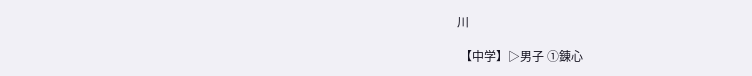川

 【中学】▷男子 ①錬心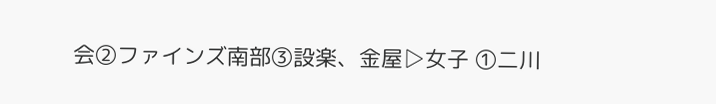会②ファインズ南部③設楽、金屋▷女子 ①二川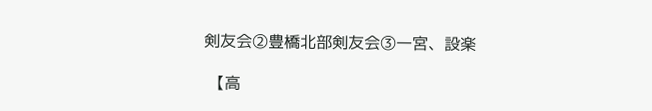剣友会②豊橋北部剣友会③一宮、設楽

 【高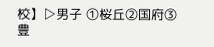校】▷男子 ①桜丘②国府③豊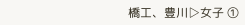橋工、豊川▷女子 ①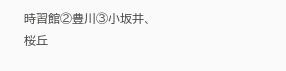時習館②豊川③小坂井、桜丘